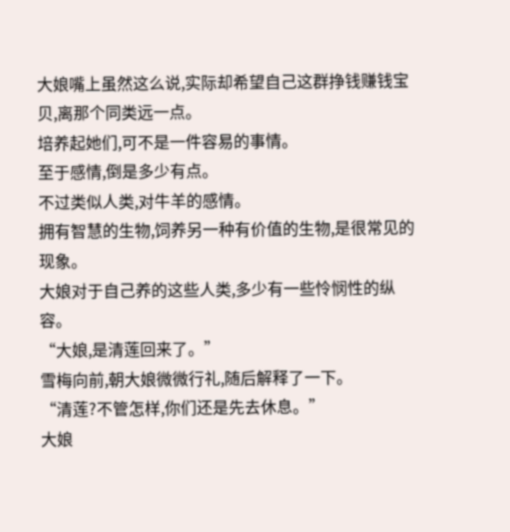大娘嘴上虽然这么说,实际却希望自己这群挣钱赚钱宝贝,离那个同类远一点。
培养起她们,可不是一件容易的事情。
至于感情,倒是多少有点。
不过类似人类,对牛羊的感情。
拥有智慧的生物,饲养另一种有价值的生物,是很常见的现象。
大娘对于自己养的这些人类,多少有一些怜悯性的纵容。
“大娘,是清莲回来了。”
雪梅向前,朝大娘微微行礼,随后解释了一下。
“清莲?不管怎样,你们还是先去休息。”
大娘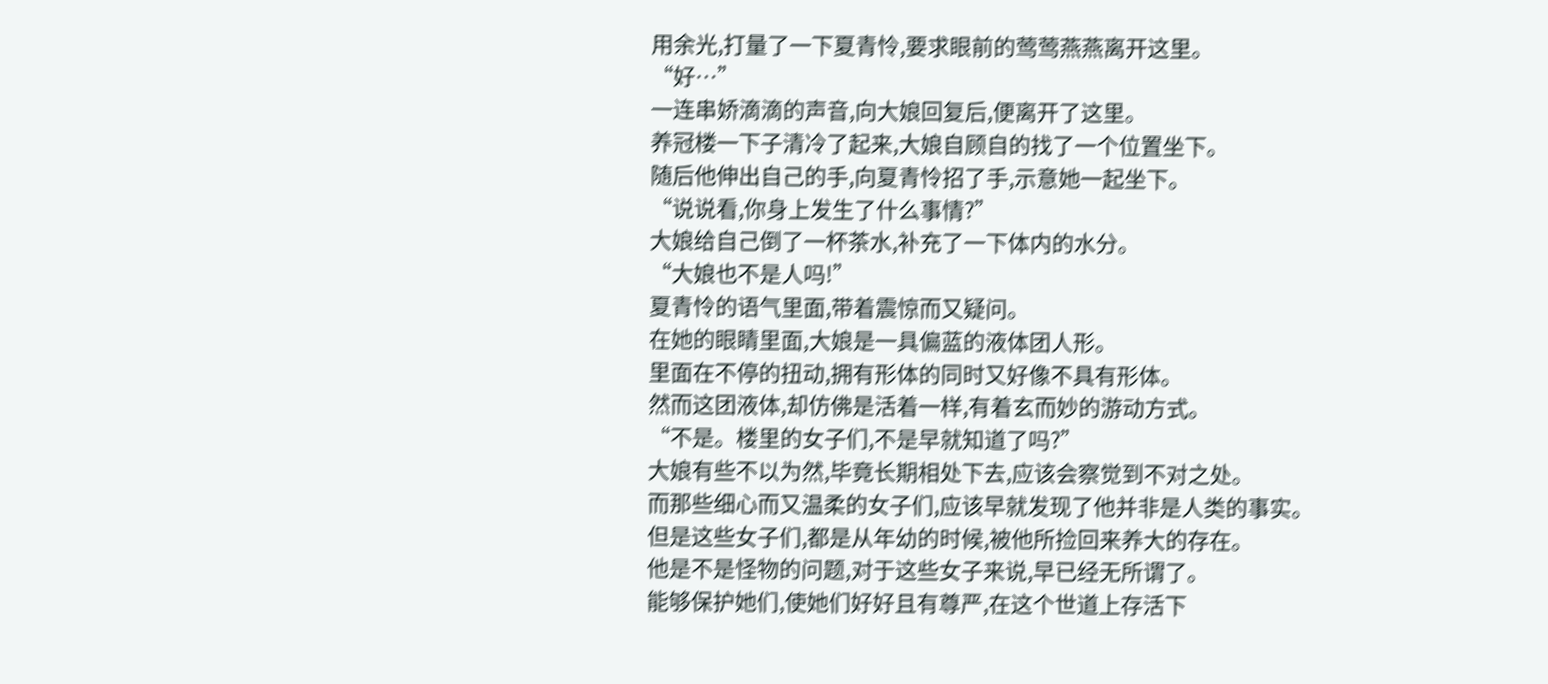用余光,打量了一下夏青怜,要求眼前的莺莺燕燕离开这里。
“好…”
一连串娇滴滴的声音,向大娘回复后,便离开了这里。
养冠楼一下子清冷了起来,大娘自顾自的找了一个位置坐下。
随后他伸出自己的手,向夏青怜招了手,示意她一起坐下。
“说说看,你身上发生了什么事情?”
大娘给自己倒了一杯茶水,补充了一下体内的水分。
“大娘也不是人吗!”
夏青怜的语气里面,带着震惊而又疑问。
在她的眼睛里面,大娘是一具偏蓝的液体团人形。
里面在不停的扭动,拥有形体的同时又好像不具有形体。
然而这团液体,却仿佛是活着一样,有着玄而妙的游动方式。
“不是。楼里的女子们,不是早就知道了吗?”
大娘有些不以为然,毕竟长期相处下去,应该会察觉到不对之处。
而那些细心而又温柔的女子们,应该早就发现了他并非是人类的事实。
但是这些女子们,都是从年幼的时候,被他所捡回来养大的存在。
他是不是怪物的问题,对于这些女子来说,早已经无所谓了。
能够保护她们,使她们好好且有尊严,在这个世道上存活下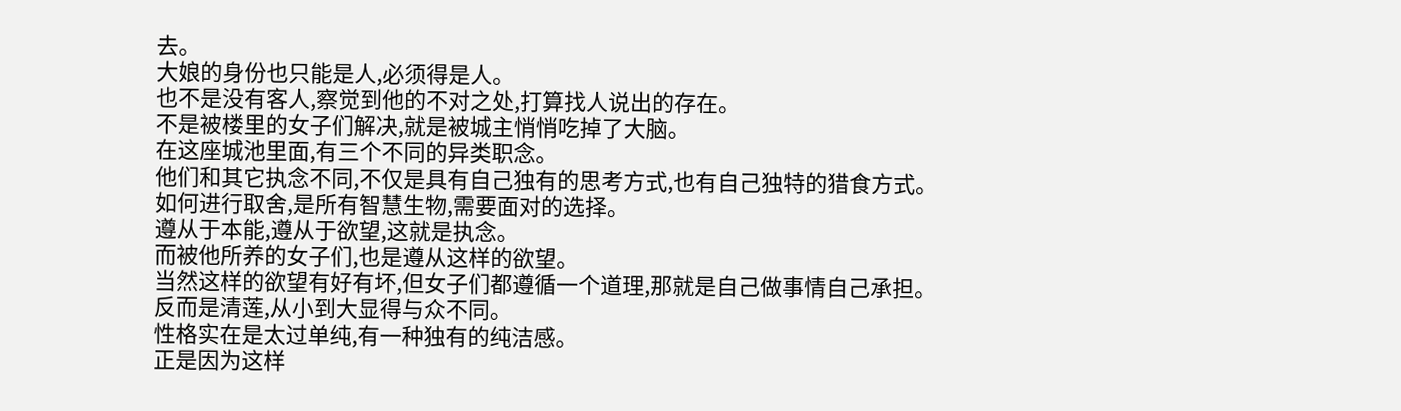去。
大娘的身份也只能是人,必须得是人。
也不是没有客人,察觉到他的不对之处,打算找人说出的存在。
不是被楼里的女子们解决,就是被城主悄悄吃掉了大脑。
在这座城池里面,有三个不同的异类职念。
他们和其它执念不同,不仅是具有自己独有的思考方式,也有自己独特的猎食方式。
如何进行取舍,是所有智慧生物,需要面对的选择。
遵从于本能,遵从于欲望,这就是执念。
而被他所养的女子们,也是遵从这样的欲望。
当然这样的欲望有好有坏,但女子们都遵循一个道理,那就是自己做事情自己承担。
反而是清莲,从小到大显得与众不同。
性格实在是太过单纯,有一种独有的纯洁感。
正是因为这样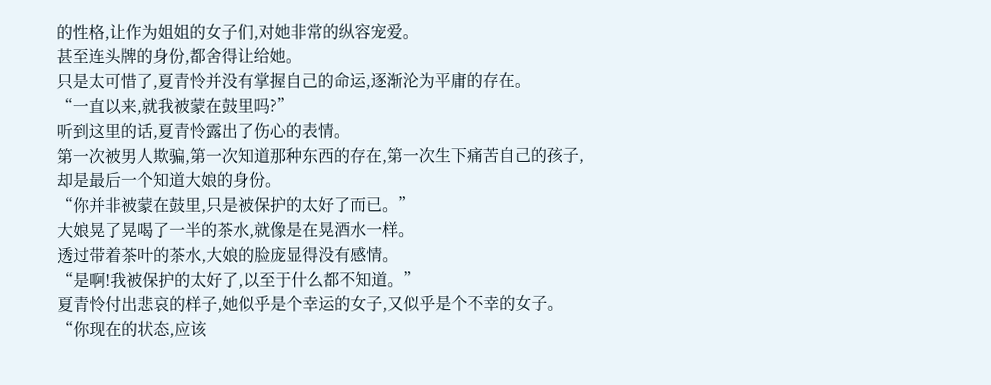的性格,让作为姐姐的女子们,对她非常的纵容宠爱。
甚至连头牌的身份,都舍得让给她。
只是太可惜了,夏青怜并没有掌握自己的命运,逐渐沦为平庸的存在。
“一直以来,就我被蒙在鼓里吗?”
听到这里的话,夏青怜露出了伤心的表情。
第一次被男人欺骗,第一次知道那种东西的存在,第一次生下痛苦自己的孩子,却是最后一个知道大娘的身份。
“你并非被蒙在鼓里,只是被保护的太好了而已。”
大娘晃了晃喝了一半的茶水,就像是在晃酒水一样。
透过带着茶叶的茶水,大娘的脸庞显得没有感情。
“是啊!我被保护的太好了,以至于什么都不知道。”
夏青怜付出悲哀的样子,她似乎是个幸运的女子,又似乎是个不幸的女子。
“你现在的状态,应该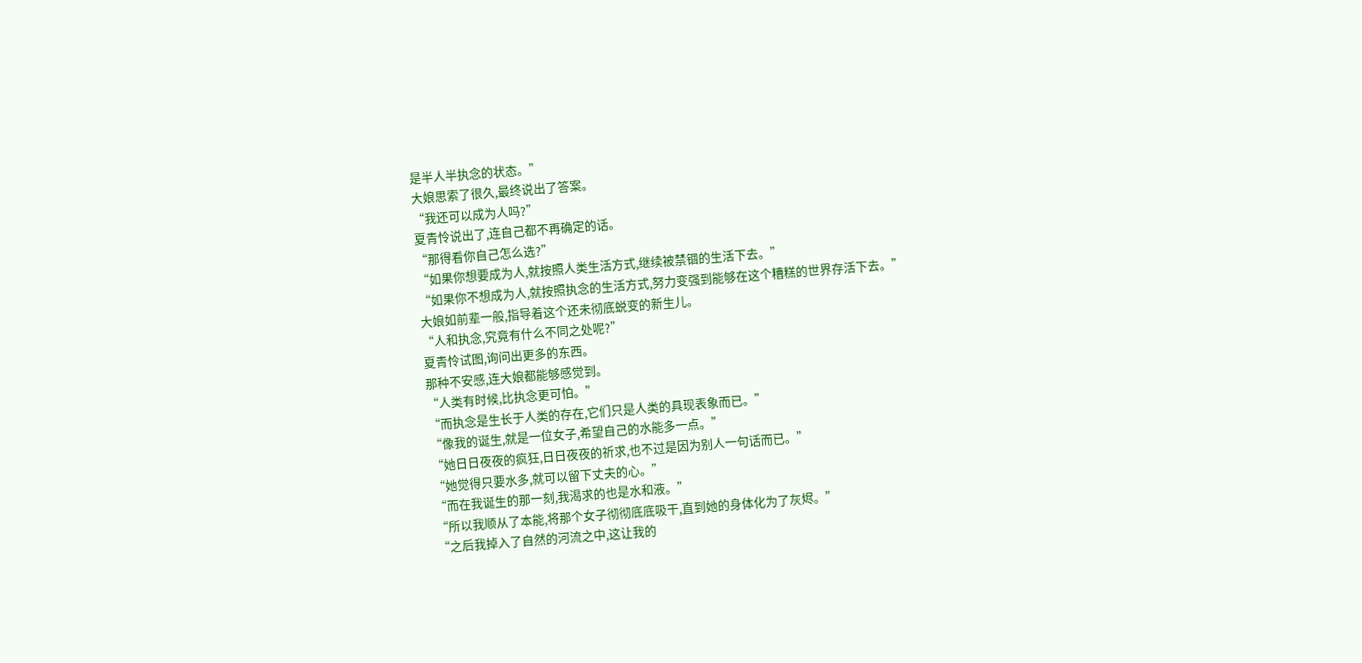是半人半执念的状态。”
大娘思索了很久,最终说出了答案。
“我还可以成为人吗?”
夏青怜说出了,连自己都不再确定的话。
“那得看你自己怎么选?”
“如果你想要成为人,就按照人类生活方式,继续被禁锢的生活下去。”
“如果你不想成为人,就按照执念的生活方式,努力变强到能够在这个糟糕的世界存活下去。”
大娘如前辈一般,指导着这个还未彻底蜕变的新生儿。
“人和执念,究竟有什么不同之处呢?”
夏青怜试图,询问出更多的东西。
那种不安感,连大娘都能够感觉到。
“人类有时候,比执念更可怕。”
“而执念是生长于人类的存在,它们只是人类的具现表象而已。”
“像我的诞生,就是一位女子,希望自己的水能多一点。”
“她日日夜夜的疯狂,日日夜夜的祈求,也不过是因为别人一句话而已。”
“她觉得只要水多,就可以留下丈夫的心。”
“而在我诞生的那一刻,我渴求的也是水和液。”
“所以我顺从了本能,将那个女子彻彻底底吸干,直到她的身体化为了灰烬。”
“之后我掉入了自然的河流之中,这让我的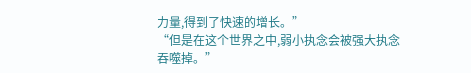力量,得到了快速的增长。”
“但是在这个世界之中,弱小执念会被强大执念吞噬掉。”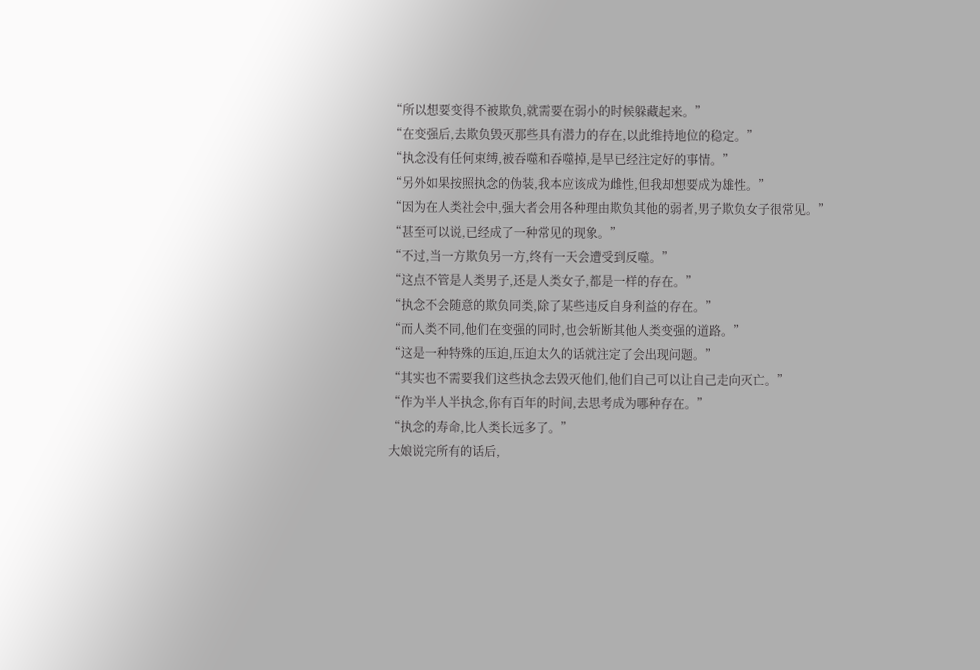“所以想要变得不被欺负,就需要在弱小的时候躲藏起来。”
“在变强后,去欺负毁灭那些具有潜力的存在,以此维持地位的稳定。”
“执念没有任何束缚,被吞噬和吞噬掉,是早已经注定好的事情。”
“另外如果按照执念的伪装,我本应该成为雌性,但我却想要成为雄性。”
“因为在人类社会中,强大者会用各种理由欺负其他的弱者,男子欺负女子很常见。”
“甚至可以说,已经成了一种常见的现象。”
“不过,当一方欺负另一方,终有一天会遭受到反噬。”
“这点不管是人类男子,还是人类女子,都是一样的存在。”
“执念不会随意的欺负同类,除了某些违反自身利益的存在。”
“而人类不同,他们在变强的同时,也会斩断其他人类变强的道路。”
“这是一种特殊的压迫,压迫太久的话就注定了会出现问题。”
“其实也不需要我们这些执念去毁灭他们,他们自己可以让自己走向灭亡。”
“作为半人半执念,你有百年的时间,去思考成为哪种存在。”
“执念的寿命,比人类长远多了。”
大娘说完所有的话后,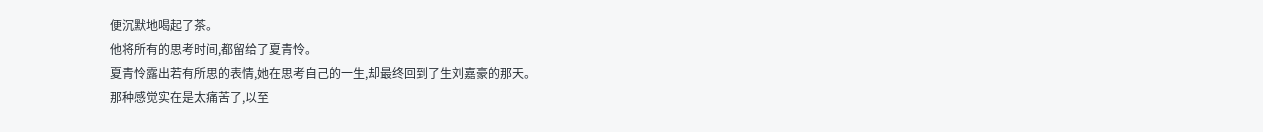便沉默地喝起了茶。
他将所有的思考时间,都留给了夏青怜。
夏青怜露出若有所思的表情,她在思考自己的一生,却最终回到了生刘嘉豪的那天。
那种感觉实在是太痛苦了,以至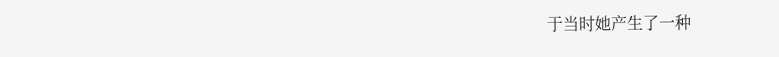于当时她产生了一种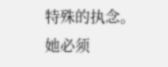特殊的执念。
她必须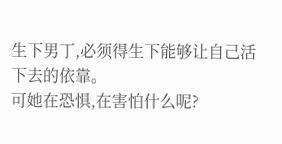生下男丁,必须得生下能够让自己活下去的依靠。
可她在恐惧,在害怕什么呢?